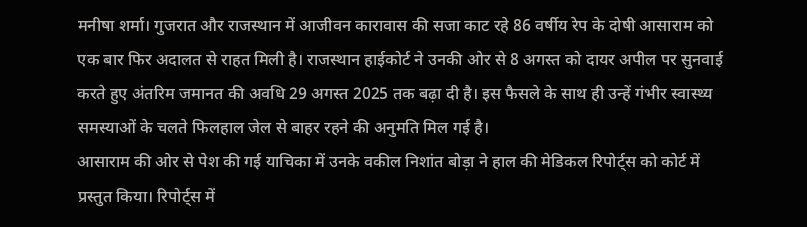मनीषा शर्मा। गुजरात और राजस्थान में आजीवन कारावास की सजा काट रहे 86 वर्षीय रेप के दोषी आसाराम को एक बार फिर अदालत से राहत मिली है। राजस्थान हाईकोर्ट ने उनकी ओर से 8 अगस्त को दायर अपील पर सुनवाई करते हुए अंतरिम जमानत की अवधि 29 अगस्त 2025 तक बढ़ा दी है। इस फैसले के साथ ही उन्हें गंभीर स्वास्थ्य समस्याओं के चलते फिलहाल जेल से बाहर रहने की अनुमति मिल गई है।
आसाराम की ओर से पेश की गई याचिका में उनके वकील निशांत बोड़ा ने हाल की मेडिकल रिपोर्ट्स को कोर्ट में प्रस्तुत किया। रिपोर्ट्स में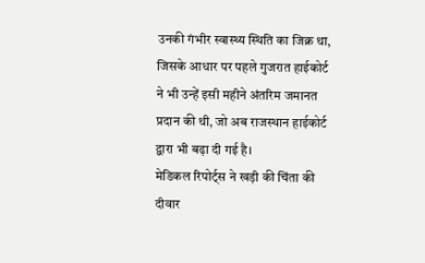उनकी गंभीर स्वास्थ्य स्थिति का जिक्र था, जिसके आधार पर पहले गुजरात हाईकोर्ट ने भी उन्हें इसी महीने अंतरिम जमानत प्रदान की थी, जो अब राजस्थान हाईकोर्ट द्वारा भी बढ़ा दी गई है।
मेडिकल रिपोर्ट्स ने खड़ी की चिंता की दीवार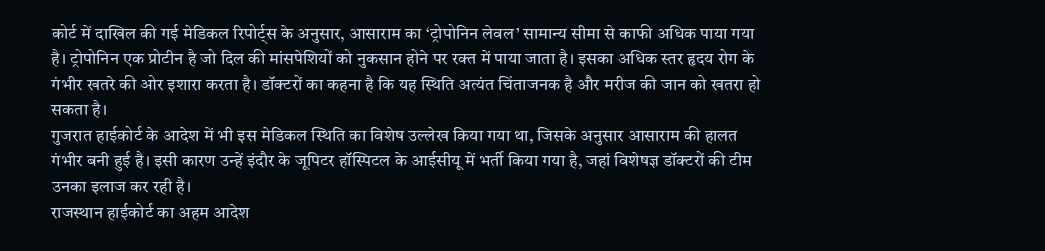कोर्ट में दाखिल की गई मेडिकल रिपोर्ट्स के अनुसार, आसाराम का ‘ट्रोपोनिन लेवल’ सामान्य सीमा से काफी अधिक पाया गया है। ट्रोपोनिन एक प्रोटीन है जो दिल की मांसपेशियों को नुकसान होने पर रक्त में पाया जाता है। इसका अधिक स्तर हृदय रोग के गंभीर खतरे की ओर इशारा करता है। डॉक्टरों का कहना है कि यह स्थिति अत्यंत चिंताजनक है और मरीज की जान को खतरा हो सकता है।
गुजरात हाईकोर्ट के आदेश में भी इस मेडिकल स्थिति का विशेष उल्लेख किया गया था, जिसके अनुसार आसाराम की हालत गंभीर बनी हुई है। इसी कारण उन्हें इंदौर के जूपिटर हॉस्पिटल के आईसीयू में भर्ती किया गया है, जहां विशेषज्ञ डॉक्टरों की टीम उनका इलाज कर रही है।
राजस्थान हाईकोर्ट का अहम आदेश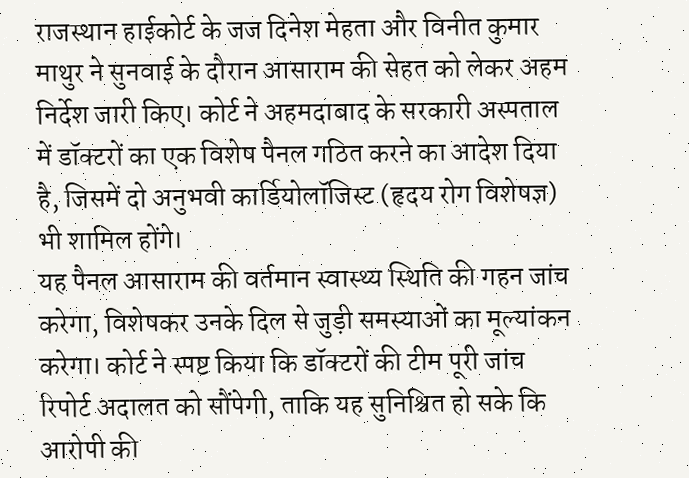राजस्थान हाईकोर्ट के जज दिनेश मेहता और विनीत कुमार माथुर ने सुनवाई के दौरान आसाराम की सेहत को लेकर अहम निर्देश जारी किए। कोर्ट ने अहमदाबाद के सरकारी अस्पताल में डॉक्टरों का एक विशेष पैनल गठित करने का आदेश दिया है, जिसमें दो अनुभवी कार्डियोलॉजिस्ट (हृदय रोग विशेषज्ञ) भी शामिल होंगे।
यह पैनल आसाराम की वर्तमान स्वास्थ्य स्थिति की गहन जांच करेगा, विशेषकर उनके दिल से जुड़ी समस्याओं का मूल्यांकन करेगा। कोर्ट ने स्पष्ट किया कि डॉक्टरों की टीम पूरी जांच रिपोर्ट अदालत को सौंपेगी, ताकि यह सुनिश्चित हो सके कि आरोपी की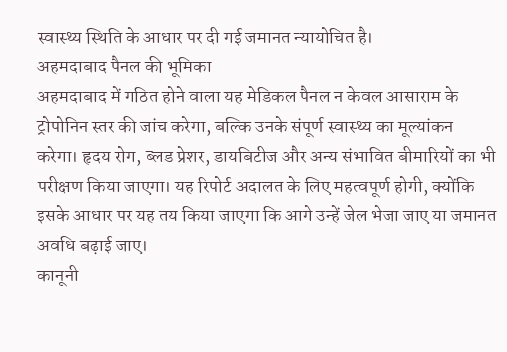स्वास्थ्य स्थिति के आधार पर दी गई जमानत न्यायोचित है।
अहमदाबाद पैनल की भूमिका
अहमदाबाद में गठित होने वाला यह मेडिकल पैनल न केवल आसाराम के ट्रोपोनिन स्तर की जांच करेगा, बल्कि उनके संपूर्ण स्वास्थ्य का मूल्यांकन करेगा। हृदय रोग, ब्लड प्रेशर, डायबिटीज और अन्य संभावित बीमारियों का भी परीक्षण किया जाएगा। यह रिपोर्ट अदालत के लिए महत्वपूर्ण होगी, क्योंकि इसके आधार पर यह तय किया जाएगा कि आगे उन्हें जेल भेजा जाए या जमानत अवधि बढ़ाई जाए।
कानूनी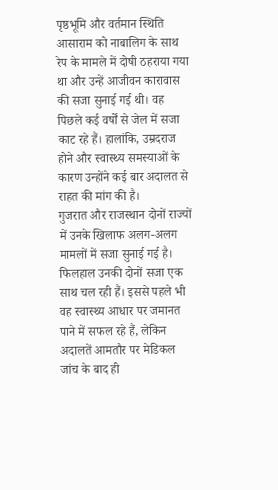पृष्ठभूमि और वर्तमान स्थिति
आसाराम को नाबालिग के साथ रेप के मामले में दोषी ठहराया गया था और उन्हें आजीवन कारावास की सजा सुनाई गई थी। वह पिछले कई वर्षों से जेल में सजा काट रहे हैं। हालांकि, उम्रदराज होने और स्वास्थ्य समस्याओं के कारण उन्होंने कई बार अदालत से राहत की मांग की है।
गुजरात और राजस्थान दोनों राज्यों में उनके खिलाफ अलग-अलग मामलों में सजा सुनाई गई है। फिलहाल उनकी दोनों सजा एक साथ चल रही हैं। इससे पहले भी वह स्वास्थ्य आधार पर जमानत पाने में सफल रहे हैं, लेकिन अदालतें आमतौर पर मेडिकल जांच के बाद ही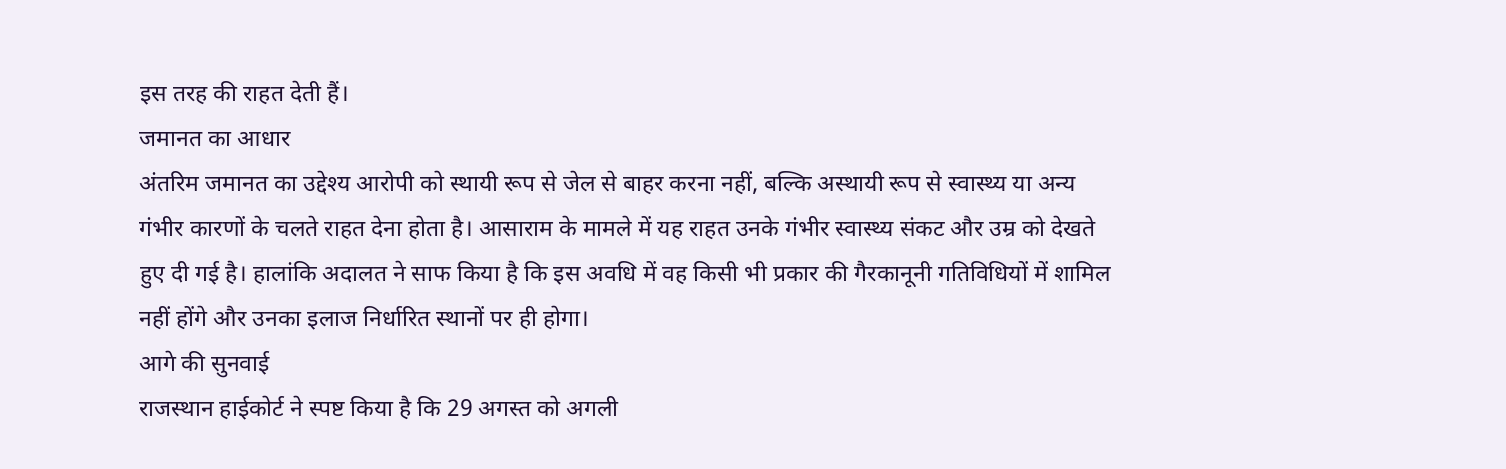इस तरह की राहत देती हैं।
जमानत का आधार
अंतरिम जमानत का उद्देश्य आरोपी को स्थायी रूप से जेल से बाहर करना नहीं, बल्कि अस्थायी रूप से स्वास्थ्य या अन्य गंभीर कारणों के चलते राहत देना होता है। आसाराम के मामले में यह राहत उनके गंभीर स्वास्थ्य संकट और उम्र को देखते हुए दी गई है। हालांकि अदालत ने साफ किया है कि इस अवधि में वह किसी भी प्रकार की गैरकानूनी गतिविधियों में शामिल नहीं होंगे और उनका इलाज निर्धारित स्थानों पर ही होगा।
आगे की सुनवाई
राजस्थान हाईकोर्ट ने स्पष्ट किया है कि 29 अगस्त को अगली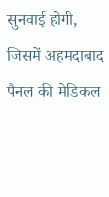सुनवाई होगी, जिसमें अहमदाबाद पैनल की मेडिकल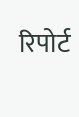रिपोर्ट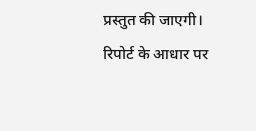प्रस्तुत की जाएगी। रिपोर्ट के आधार पर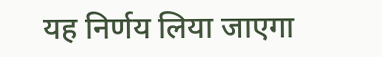यह निर्णय लिया जाएगा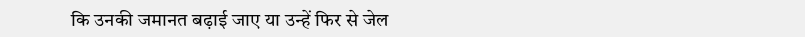कि उनकी जमानत बढ़ाई जाए या उन्हें फिर से जेल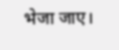भेजा जाए।